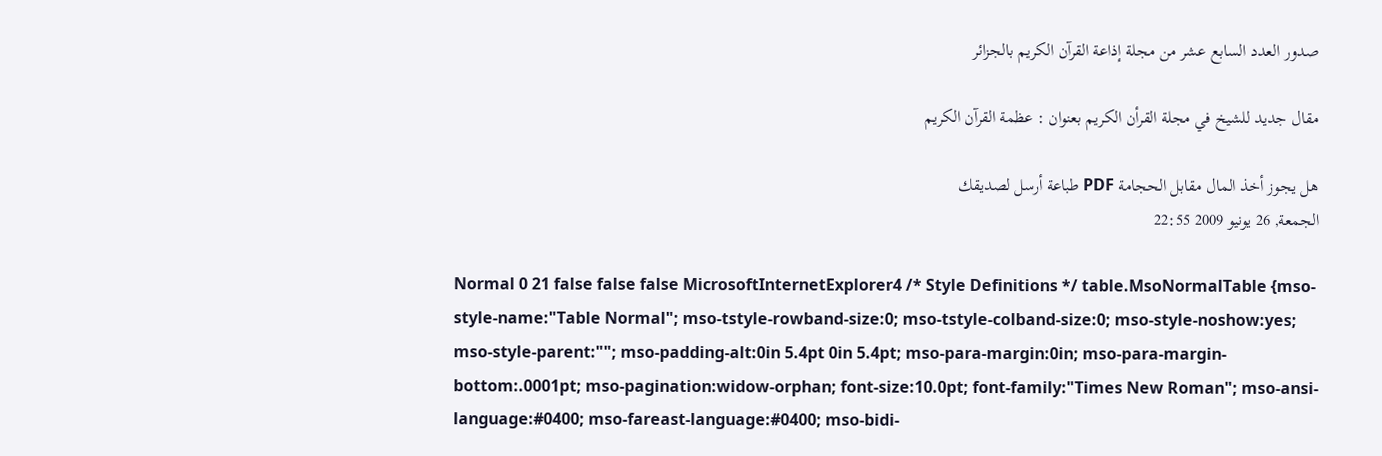صدور العدد السابع عشر من مجلة إذاعة القرآن الكريم بالجزائر

مقال جديد للشيخ في مجلة القرأن الكريم بعنوان : عظمة القرآن الكريم

هل يجوز أخذ المال مقابل الحجامة PDF طباعة أرسل لصديقك
الجمعة, 26 يونيو 2009 22:55

Normal 0 21 false false false MicrosoftInternetExplorer4 /* Style Definitions */ table.MsoNormalTable {mso-style-name:"Table Normal"; mso-tstyle-rowband-size:0; mso-tstyle-colband-size:0; mso-style-noshow:yes; mso-style-parent:""; mso-padding-alt:0in 5.4pt 0in 5.4pt; mso-para-margin:0in; mso-para-margin-bottom:.0001pt; mso-pagination:widow-orphan; font-size:10.0pt; font-family:"Times New Roman"; mso-ansi-language:#0400; mso-fareast-language:#0400; mso-bidi-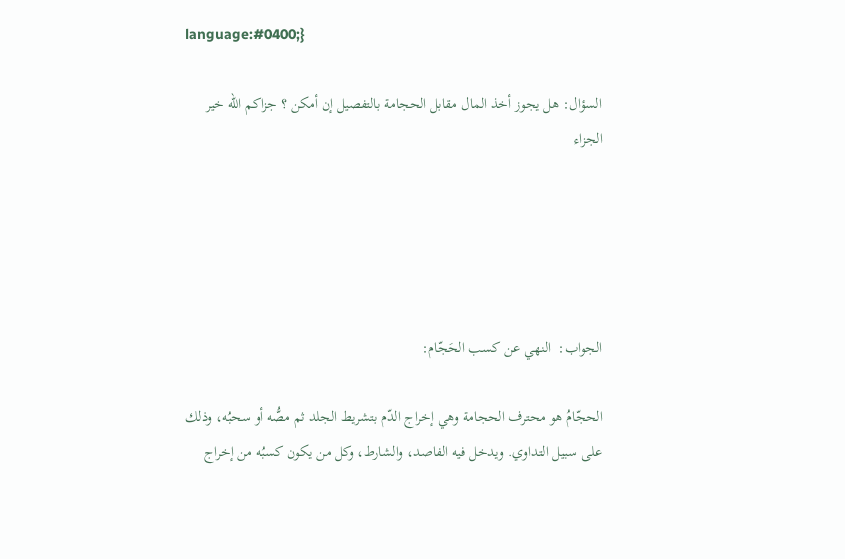language:#0400;}

السؤال: هل يجوز أخذ المال مقابل الحجامة بالتفصيل إن أمكن ؟ جزاكم الله خير الجزاء





الجواب:  النهي عن كسب الحَجّام:

الحجّامُ هو محترف الحجامة وهي إخراج الدّم بتشريط الجلد ثم مصُّه أو سحبُه، وذلك على سبيل التداوي. ويدخل فيه الفاصد، والشارط، وكل من يكون كسبُه من إخراج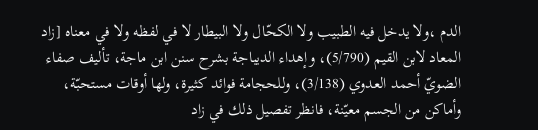الدم ،ولا يدخل فيه الطبيب ولا الكحّال ولا البيطار لا في لفظه ولا في معناه [زاد المعاد لابن القيم (5/790)، وإهداء الديباجة بشرح سنن ابن ماجة، تأليف صفاء الضويّ أحمد العدوي (3/138)، وللحجامة فوائد كثيرة، ولها أوقات مستحبّة، وأماكن من الجسم معيّنة، فانظر تفصيل ذلك في زاد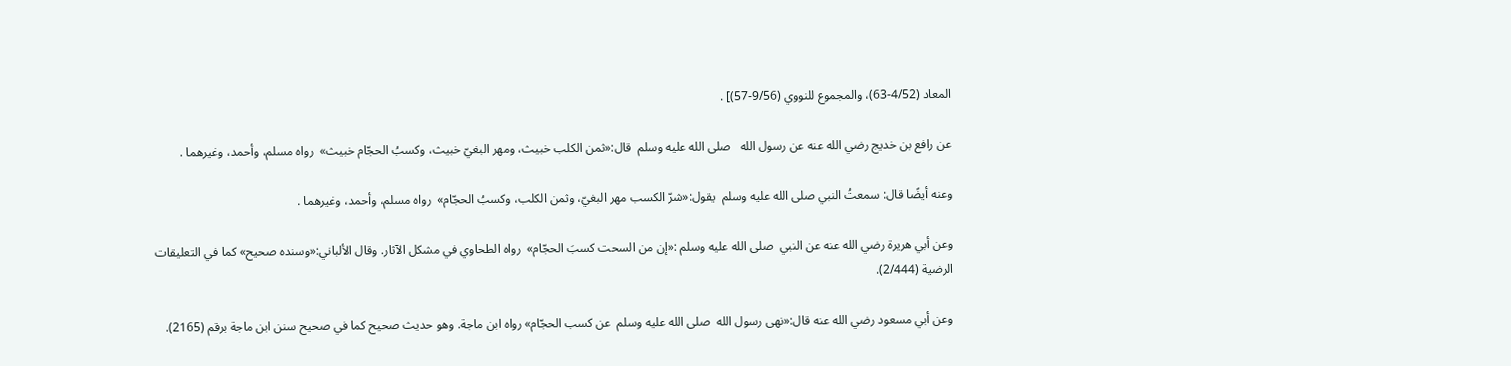المعاد (4/52-63)، والمجموع للنووي (9/56-57)] .

عن رافع بن خديج رضي الله عنه عن رسول الله   صلى الله عليه وسلم  قال:«ثمن الكلب خبيث، ومهر البغيّ خبيث، وكسبُ الحجّام خبيث»  رواه مسلم، وأحمد، وغيرهما .

وعنه أيضًا قال: سمعتُ النبي صلى الله عليه وسلم  يقول:«شرّ الكسب مهر البغيّ، وثمن الكلب، وكسبُ الحجّام»  رواه مسلم، وأحمد، وغيرهما .

وعن أبي هريرة رضي الله عنه عن النبي  صلى الله عليه وسلم :«إن من السحت كسبَ الحجّام»  رواه الطحاوي في مشكل الآثار. وقال الألباني:«وسنده صحيح» كما في التعليقات الرضية (2/444).

وعن أبي مسعود رضي الله عنه قال:«نهى رسول الله  صلى الله عليه وسلم  عن كسب الحجّام» رواه ابن ماجة. وهو حديث صحيح كما في صحيح سنن ابن ماجة برقم (2165).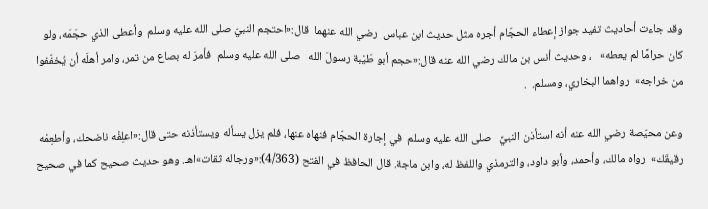وقد جاءت أحاديث تفيد جواز إعطاء الحجّام أجره مثل حديث ابن عباس  رضي الله عنهما  قال:«احتجم النبيّ صلى الله عليه وسلم  وأعطى الذي حجَمَه، ولو كان حرامًا لم يعطه»   ، وحديث أنس بن مالك رضي الله عنه قال:«حجم أبو طَيْبة رسولَ الله   صلى الله عليه وسلم  فأمرَ له بصاع من تمر، وامر أهلَه أن يُخفّفوا من خراجه»  رواهما البخاري، ومسلم.  .

وعن محيّصة رضي الله عنه أنه استأذن النبيَّ   صلى الله عليه وسلم  في إجارة الحجّام فنهاه عنها، فلم يزل يسأله ويستأذنه حتى قال:«اعلِفْه ناضحك، وأطعِمْه رقيقَك»  رواه مالك، وأحمد، وأبو داود، والترمذي واللفظ له، وابن ماجة. قال الحافظ في الفتح (4/363):«ورجاله ثقات»اهـ. وهو حديث صحيح كما في صحيح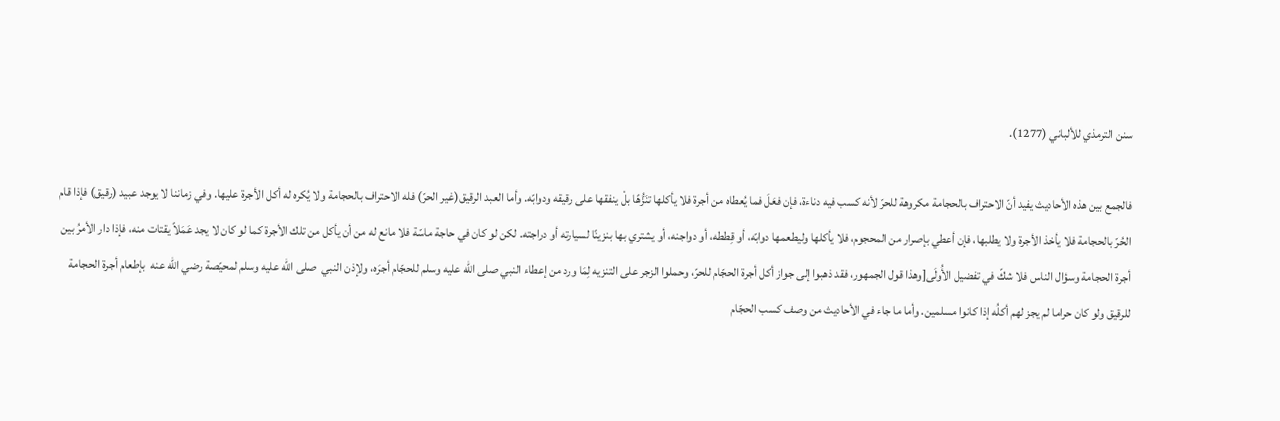سنن الترمذي للألباني (1277).

فالجمع بين هذه الأحاديث يفيد أنّ الاحتراف بالحجامة مكروهة للحرّ لأنه كسب فيه دناءة، فإن فعَلَ فما يُعطاه من أجرة فلا يأكلها تنَزُّهًا بلْ ينفقها على رقيقه ودوابّه. وأما العبد الرقيق(غير الحرّ) فله الاحتراف بالحجامة ولا يُكره له أكل الأجرة عليها. وفي زماننا لا يوجد عبيد (رقيق) فإذا قام الحُرّ بالحجامة فلا يأخذ الأجرة ولا يطلبها، فإن أعطي بإصرار من المحجوم، فلا يأكلها وليطعمها دوابّه، أو قِططه، أو دواجنه، أو يشتري بها بنزينًا لسيارته أو دراجته. لكن لو كان في حاجة ماسّة فلا مانع له من أن يأكل من تلك الأجرة كما لو كان لا يجد عَمَلاً يقتات منه، فإذا دار الأمرُ بين أجرة الحجامة وسؤال الناس فلا شكّ في تفضيل الأُولَى[وهذا قول الجمهور، فقد ذهبوا إلى جواز أكل أجرة الحجّام للحرّ، وحملوا الزجر على التنزيه لِمَا ورد من إعطاء النبي صلى الله عليه وسلم للحجّام أجرَه، ولإذن النبي  صلى الله عليه وسلم لمحيّصة رضي الله عنه  بإطعام أجرة الحجامة للرقيق ولو كان حراما لم يجز لهم أكلُه إذا كانوا مسلمين. وأما ما جاء في الأحاديث من وصف كسب الحجّام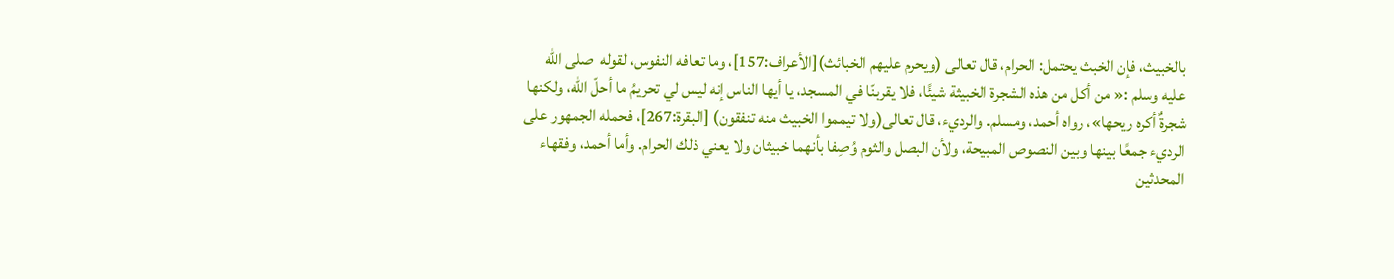بالخبيث، فإن الخبث يحتمل: الحرام، قال تعالى (ويحرم عليهم الخبائث)[الأعراف:157]، وما تعافه النفوس، لقوله  صلى الله عليه وسلم :« من أكل من هذه الشجرة الخبيثة شيئًا، فلا يقربنّا في المسجد، يا أيها الناس إنه ليس لي تحريمُ ما أحلّ الله، ولكنها شجرةٌ أكره ريحها»، رواه أحمد، ومسلم. والرديء، قال تعالى(ولا تيمموا الخبيث منه تنفقون) [البقرة:267]، فحمله الجمهور على الرديء جمعًا بينها وبين النصوص المبيحة، ولأن البصل والثوم وُصِفا بأنهما خبيثان ولا يعني ذلك الحرام. وأما أحمد، وفقهاء المحدثين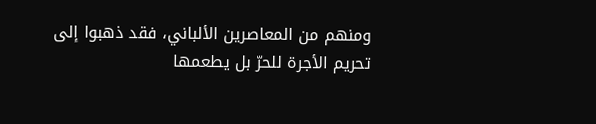ومنهم من المعاصرين الألباني، فقد ذهبوا إلى تحريم الأجرة للحرّ بل يطعمها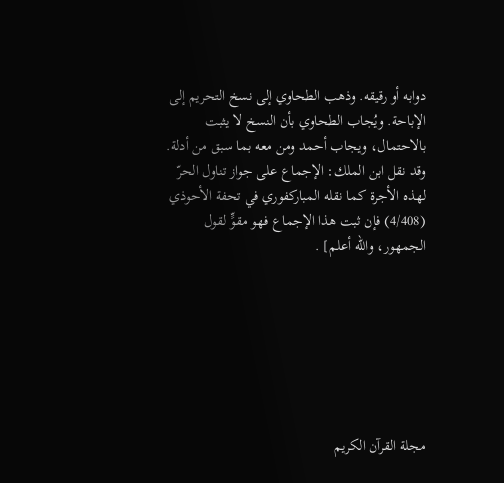دوابه أو رقيقه. وذهب الطحاوي إلى نسخ التحريم إلى الإباحة. ويُجاب الطحاوي بأن النسخ لا يثبت بالاحتمال، ويجاب أحمد ومن معه بما سبق من أدلة. وقد نقل ابن الملك: الإجماع على جواز تناول الحرّ لهذه الأجرة كما نقله المباركفوري في تحفة الأحوذي (4/408) فإن ثبت هذا الإجماع فهو مقوٍّ لقول الجمهور، والله أعلم] .







مجلة القرآن الكريم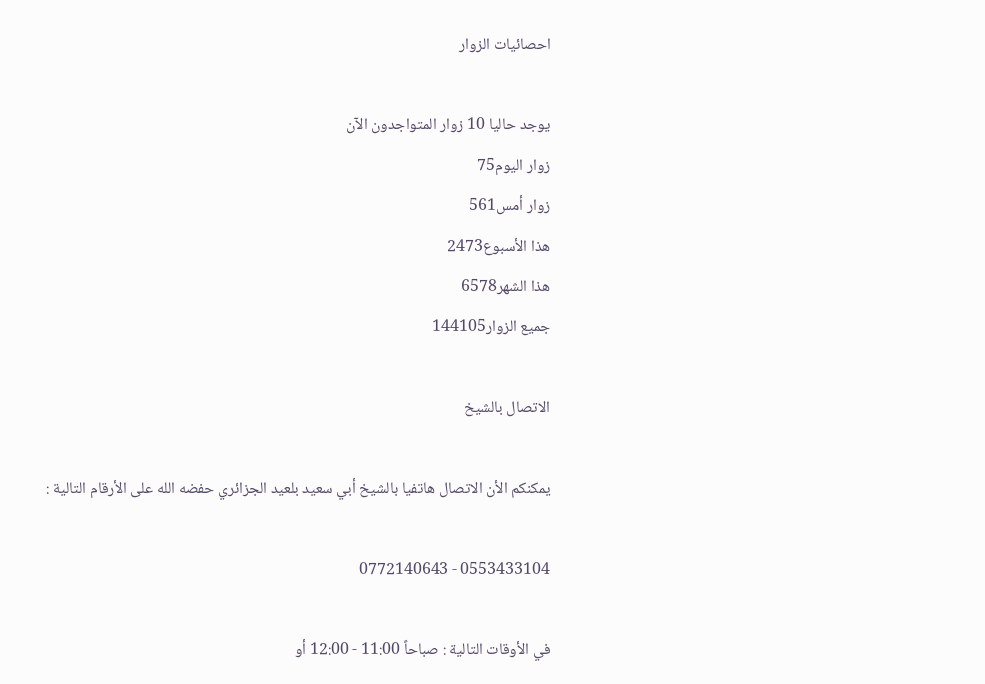احصائيات الزوار

يوجد حاليا 10 زوار المتواجدون الآن
زوار اليوم75
زوار أمس561
هذا الأسبوع2473
هذا الشهر6578
جميع الزوار144105

الاتصال بالشيخ

يمكنكم الأن الاتصال هاتفيا بالشيخ أبي سعيد بلعيد الجزائري حفضه الله على الأرقام التالية :

0553433104 - 0772140643

في الأوقات التالية : صباحاً 11:00 - 12:00 أو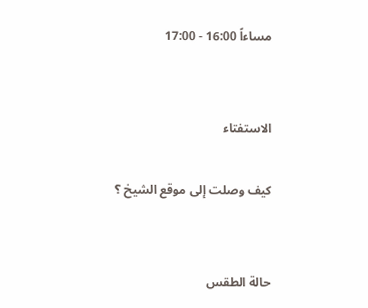مساءاً 16:00 - 17:00


الاستفتاء

كيف وصلت إلى موقع الشيخ ؟


حالة الطقس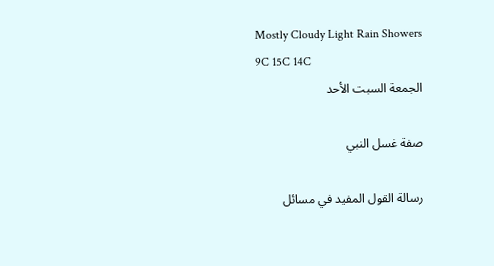Mostly Cloudy Light Rain Showers
9C 15C 14C
الجمعة السبت الأحد

صفة غسل النبي

رسالة القول المفيد في مسائل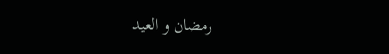رمضان و العيد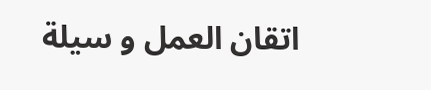اتقان العمل و سيلة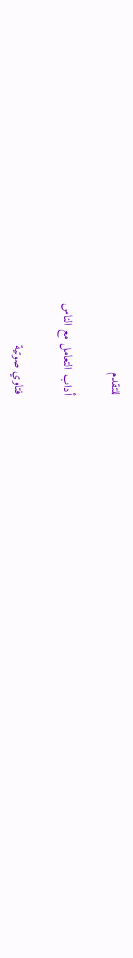للتقدم

أداب التعامل مع الناس

فتاوي صوتية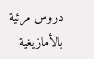دروس مرئية بالأمازيغية